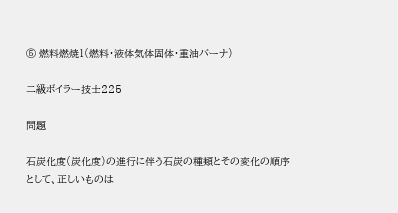⑤ 燃料燃焼1(燃料・液体気体固体・重油バーナ)

二級ボイラー技士225

問題

石炭化度(炭化度)の進行に伴う石炭の種類とその変化の順序として、正しいものは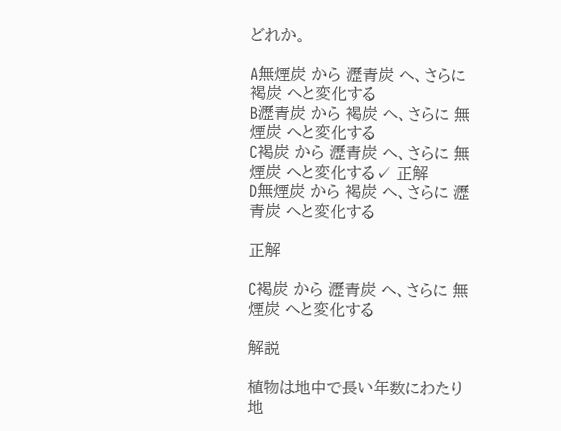どれか。

A無煙炭 から 瀝青炭 へ、さらに 褐炭 へと変化する
B瀝青炭 から 褐炭 へ、さらに 無煙炭 へと変化する
C褐炭 から 瀝青炭 へ、さらに 無煙炭 へと変化する✓ 正解
D無煙炭 から 褐炭 へ、さらに 瀝青炭 へと変化する

正解

C褐炭 から 瀝青炭 へ、さらに 無煙炭 へと変化する

解説

植物は地中で長い年数にわたり地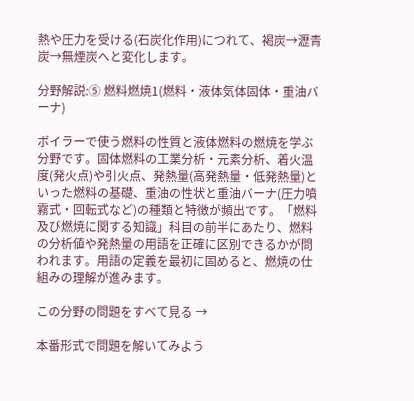熱や圧力を受ける(石炭化作用)につれて、褐炭→瀝青炭→無煙炭へと変化します。

分野解説:⑤ 燃料燃焼1(燃料・液体気体固体・重油バーナ)

ボイラーで使う燃料の性質と液体燃料の燃焼を学ぶ分野です。固体燃料の工業分析・元素分析、着火温度(発火点)や引火点、発熱量(高発熱量・低発熱量)といった燃料の基礎、重油の性状と重油バーナ(圧力噴霧式・回転式など)の種類と特徴が頻出です。「燃料及び燃焼に関する知識」科目の前半にあたり、燃料の分析値や発熱量の用語を正確に区別できるかが問われます。用語の定義を最初に固めると、燃焼の仕組みの理解が進みます。

この分野の問題をすべて見る →

本番形式で問題を解いてみよう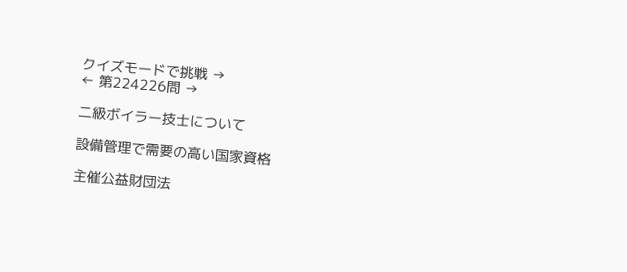クイズモードで挑戦 →
← 第224226問 →

二級ボイラー技士について

設備管理で需要の高い国家資格

主催公益財団法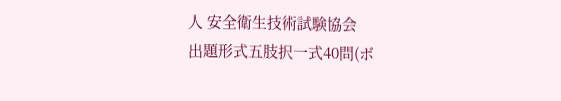人 安全衛生技術試験協会
出題形式五肢択一式40問(ボ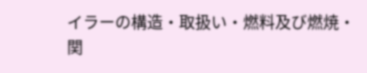イラーの構造・取扱い・燃料及び燃焼・関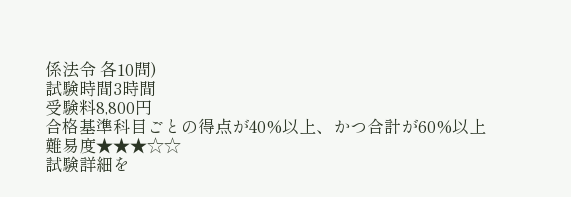係法令 各10問)
試験時間3時間
受験料8,800円
合格基準科目ごとの得点が40%以上、かつ合計が60%以上
難易度★★★☆☆
試験詳細を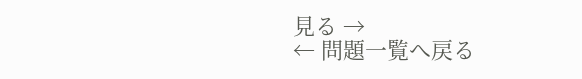見る →
← 問題一覧へ戻る